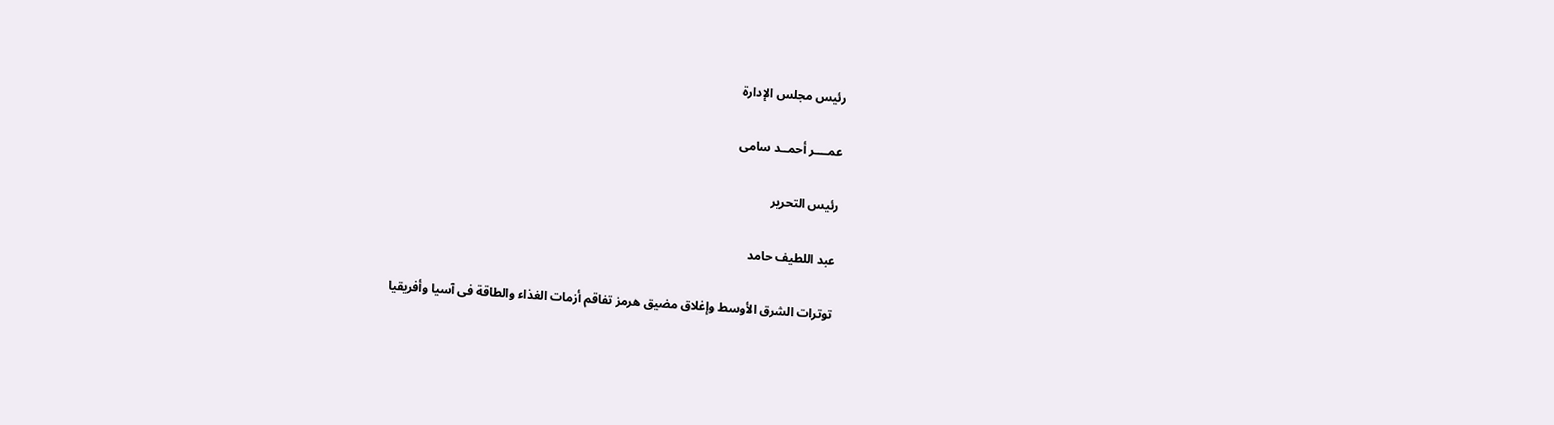رئيس مجلس الإدارة

عمــــر أحمــد سامى

رئيس التحرير

عبد اللطيف حامد

توترات الشرق الأوسط وإغلاق مضيق هرمز تفاقم أزمات الغذاء والطاقة فى آسيا وأفريقيا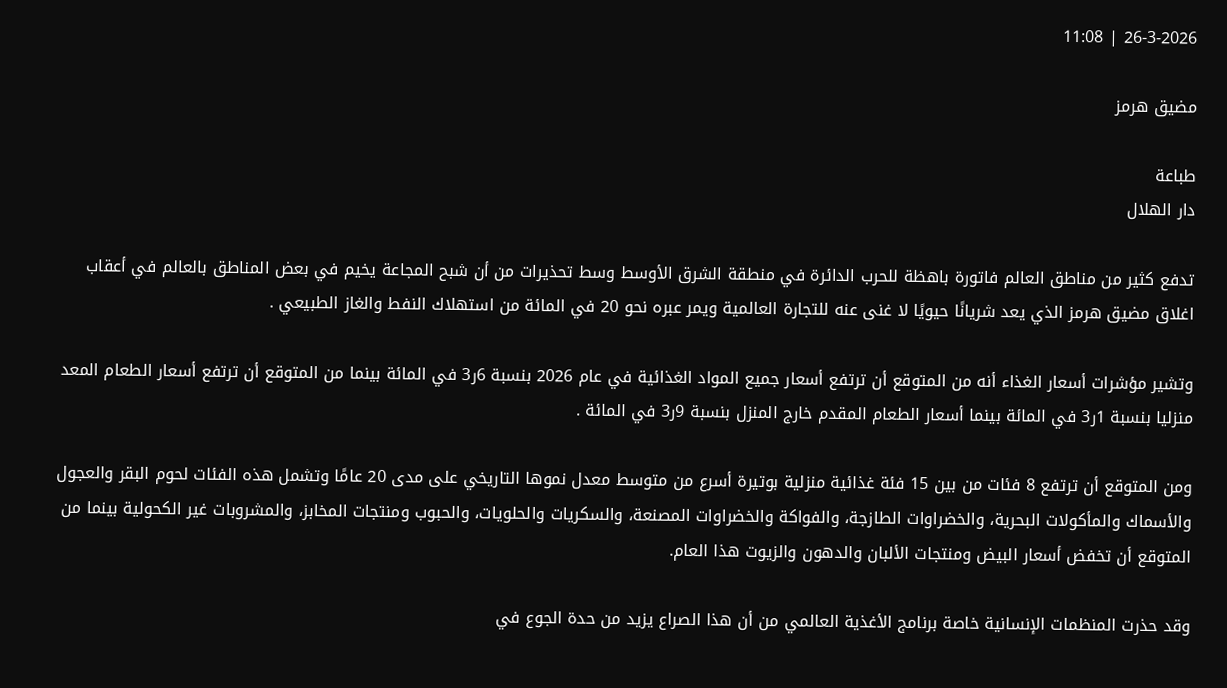26-3-2026 | 11:08

مضيق هرمز

طباعة
دار الهلال

تدفع كثير من مناطق العالم فاتورة باهظة للحرب الدائرة في منطقة الشرق الأوسط وسط تحذيرات من أن شبح المجاعة يخيم في بعض المناطق بالعالم في أعقاب اغلاق مضيق هرمز الذي يعد شريانًا حيويًا لا غنى عنه للتجارة العالمية ويمر عبره نحو 20 في المائة من استهلاك النفط والغاز الطبيعي .

وتشير مؤشرات أسعار الغذاء أنه من المتوقع أن ترتفع أسعار جميع المواد الغذائية في عام 2026 بنسبة 6ر3 في المائة بينما من المتوقع أن ترتفع أسعار الطعام المعد منزليا بنسبة 1ر3 في المائة بينما أسعار الطعام المقدم خارج المنزل بنسبة 9ر3 في المائة .

ومن المتوقع أن ترتفع 8 فئات من بين 15 فئة غذائية منزلية بوتيرة أسرع من متوسط معدل نموها التاريخي على مدى 20 عامًا وتشمل هذه الفئات لحوم البقر والعجول والأسماك والمأكولات البحرية، والخضراوات الطازجة، والفواكة والخضراوات المصنعة، والسكريات والحلويات، والحبوب ومنتجات المخابز، والمشروبات غير الكحولية بينما من المتوقع أن تخفض أسعار البيض ومنتجات الألبان والدهون والزيوت هذا العام.

وقد حذرت المنظمات الإنسانية خاصة برنامج الأغذية العالمي من أن هذا الصراع يزيد من حدة الجوع في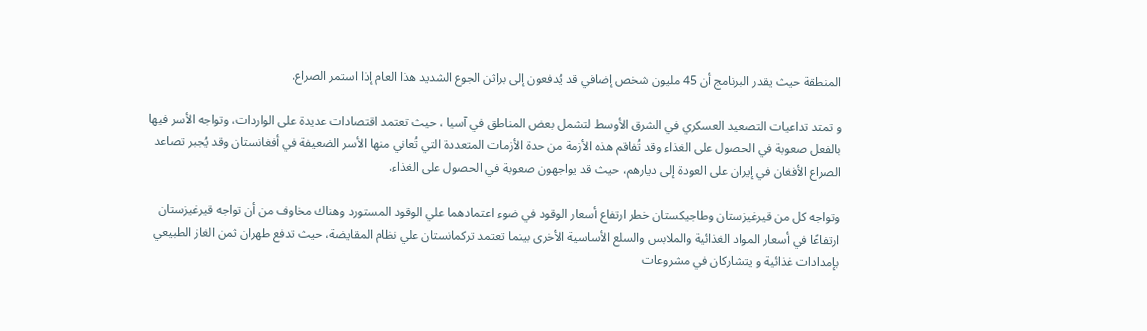المنطقة حيث يقدر البرنامج أن 45 مليون شخص إضافي قد يُدفعون إلى براثن الجوع الشديد هذا العام إذا استمر الصراع.

و تمتد تداعيات التصعيد العسكري في الشرق الأوسط لتشمل بعض المناطق في آسيا ، حيث تعتمد اقتصادات عديدة على الواردات، وتواجه الأسر فيها بالفعل صعوبة في الحصول على الغذاء وقد تُفاقم هذه الأزمة من حدة الأزمات المتعددة التي تُعاني منها الأسر الضعيفة في أفغانستان وقد يُجبر تصاعد الصراع الأفغان في إيران على العودة إلى ديارهم، حيث قد يواجهون صعوبة في الحصول على الغذاء.

وتواجه كل من قيرغيزستان وطاجيكستان خطر ارتفاع أسعار الوقود في ضوء اعتمادهما علي الوقود المستورد وهناك مخاوف من أن تواجه قيرغيزستان ارتفاعًا في أسعار المواد الغذائية والملابس والسلع الأساسية الأخرى بينما تعتمد تركمانستان علي نظام المقايضة، حيث تدفع طهران ثمن الغاز الطبيعي بإمدادات غذائية و يتشاركان في مشروعات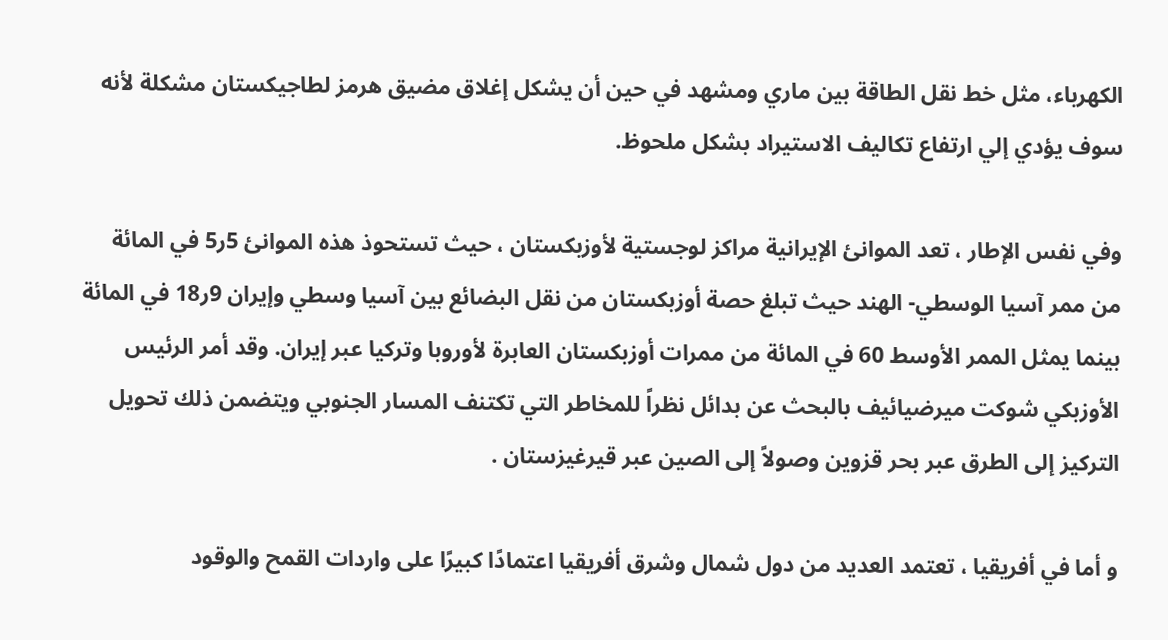الكهرباء، مثل خط نقل الطاقة بين ماري ومشهد في حين أن يشكل إغلاق مضيق هرمز لطاجيكستان مشكلة لأنه سوف يؤدي إلي ارتفاع تكاليف الاستيراد بشكل ملحوظ.

وفي نفس الإطار ، تعد الموانئ الإيرانية مراكز لوجستية لأوزبكستان ، حيث تستحوذ هذه الموانئ 5ر5 في المائة من ممر آسيا الوسطي- الهند حيث تبلغ حصة أوزبكستان من نقل البضائع بين آسيا وسطي وإيران 9ر18 في المائة بينما يمثل الممر الأوسط 60 في المائة من ممرات أوزبكستان العابرة لأوروبا وتركيا عبر إيران. وقد أمر الرئيس الأوزبكي شوكت ميرضيائيف بالبحث عن بدائل نظراً للمخاطر التي تكتنف المسار الجنوبي ويتضمن ذلك تحويل التركيز إلى الطرق عبر بحر قزوين وصولاً إلى الصين عبر قيرغيزستان .

و أما في أفريقيا ، تعتمد العديد من دول شمال وشرق أفريقيا اعتمادًا كبيرًا على واردات القمح والوقود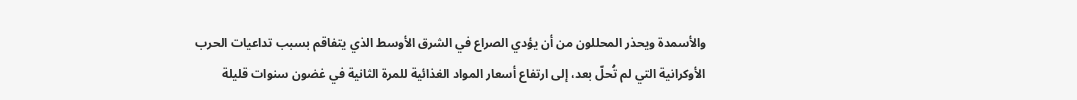والأسمدة ويحذر المحللون من أن يؤدي الصراع في الشرق الأوسط الذي يتفاقم بسبب تداعيات الحرب الأوكرانية التي لم تُحلّ بعد، إلى ارتفاع أسعار المواد الغذائية للمرة الثانية في غضون سنوات قليلة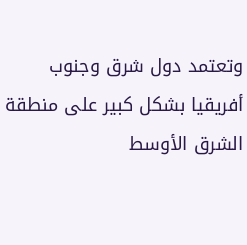وتعتمد دول شرق وجنوب أفريقيا بشكل كبير على منطقة الشرق الأوسط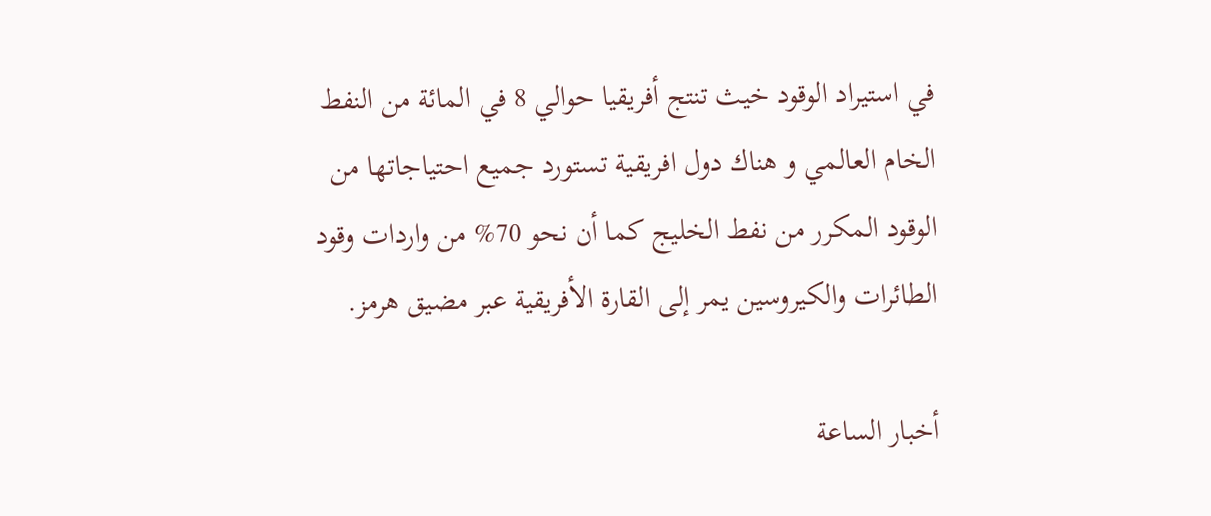في استيراد الوقود خيث تنتج أفريقيا حوالي 8 في المائة من النفط الخام العالمي و هناك دول افريقية تستورد جميع احتياجاتها من الوقود المكرر من نفط الخليج كما أن نحو 70% من واردات وقود الطائرات والكيروسين يمر إلى القارة الأفريقية عبر مضيق هرمز.

أخبار الساعة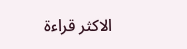الاكثر قراءة